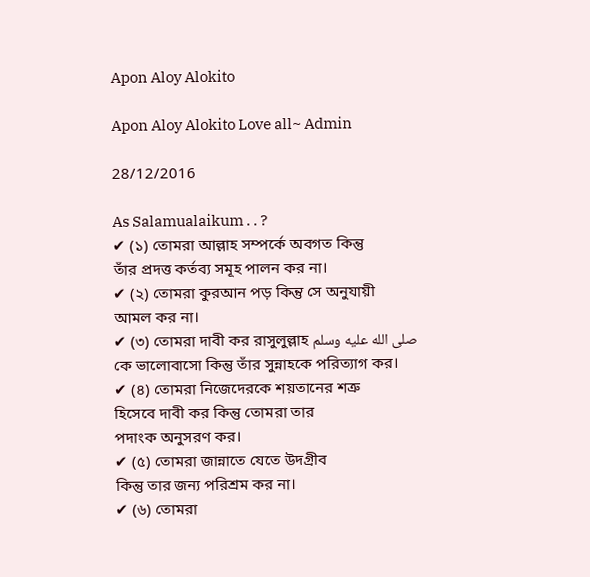Apon Aloy Alokito

Apon Aloy Alokito Love all~ Admin

28/12/2016

As Salamualaikum . . ?
✔ (১) তোমরা আল্লাহ সম্পর্কে অবগত কিন্তু
তাঁর প্রদত্ত কর্তব্য সমূহ পালন কর না।
✔ (২) তোমরা কুরআন পড় কিন্তু সে অনুযায়ী
আমল কর না।
✔ (৩) তোমরা দাবী কর রাসুলুল্লাহ صلى الله عليه وسلم কে ভালোবাসো কিন্তু তাঁর সুন্নাহকে পরিত্যাগ কর।
✔ (৪) তোমরা নিজেদেরকে শয়তানের শত্রু
হিসেবে দাবী কর কিন্তু তোমরা তার
পদাংক অনুসরণ কর।
✔ (৫) তোমরা জান্নাতে যেতে উদগ্রীব
কিন্তু তার জন্য পরিশ্রম কর না।
✔ (৬) তোমরা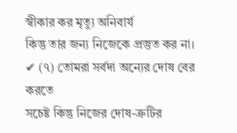স্বীকার কর মৃত্যু অনিবার্য
কিন্তু তার জন্য নিজেকে প্রস্তুত কর না।
✔ (৭) তোমরা সর্বদা অন্যের দোষ বের করতে
সচেষ্ট কিন্তু নিজের দোষ-ত্রুটির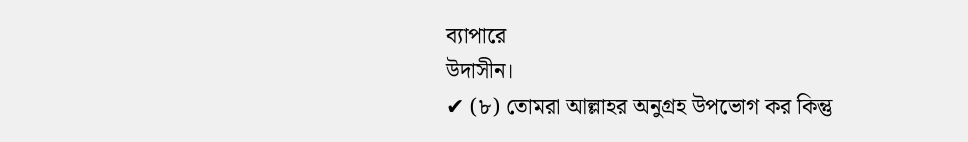ব্যাপারে
উদাসীন।
✔ (৮) তোমরা আল্লাহর অনুগ্রহ উপভোগ কর কিন্তু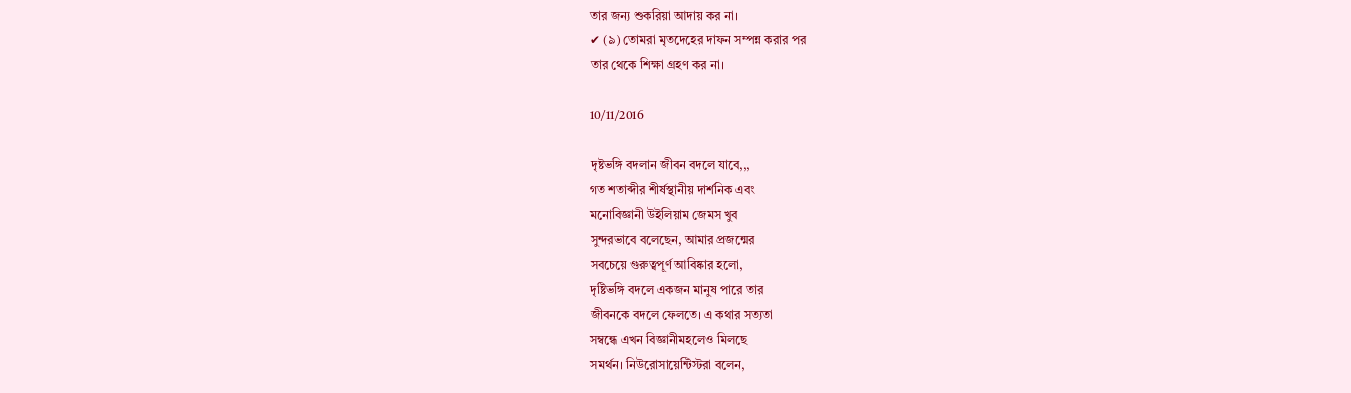তার জন্য শুকরিয়া আদায় কর না।
✔ (৯) তোমরা মৃতদেহের দাফন সম্পন্ন করার পর
তার থেকে শিক্ষা গ্রহণ কর না।

10/11/2016

দৃষ্টভঙ্গি বদলান জীবন বদলে যাবে,,,
গত শতাব্দীর শীর্ষস্থানীয় দার্শনিক এবং
মনোবিজ্ঞানী উইলিয়াম জেমস খুব
সুন্দরভাবে বলেছেন, আমার প্রজন্মের
সবচেয়ে গুরুত্বপূর্ণ আবিষ্কার হলো,
দৃষ্টিভঙ্গি বদলে একজন মানুষ পারে তার
জীবনকে বদলে ফেলতে। এ কথার সত্যতা
সম্বন্ধে এখন বিজ্ঞানীমহলেও মিলছে
সমর্থন। নিউরোসায়েন্টিস্টরা বলেন,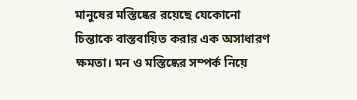মানুষের মস্তিষ্কের রয়েছে যেকোনো
চিন্তাকে বাস্তবায়িত করার এক অসাধারণ
ক্ষমতা। মন ও মস্তিষ্কের সম্পর্ক নিয়ে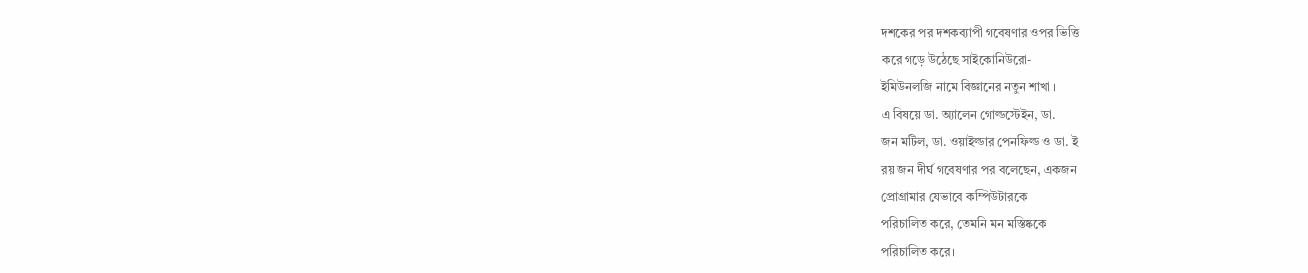দশকের পর দশকব্যাপী গবেষণার ওপর ভিত্তি
করে গড়ে উঠেছে সাইকোনিউরো-
ইমিউনলজি নামে বিজ্ঞানের নতুন শাখা ।
এ বিষয়ে ডা. অ্যালেন গোল্ডস্টেইন, ডা.
জন মটিল, ডা. ওয়াইল্ডার পেনফিল্ড ও ডা. ই
রয় জন দীর্ঘ গবেষণার পর বলেছেন, একজন
প্রোগ্রামার যেভাবে কম্পিউটারকে
পরিচালিত করে, তেমনি মন মস্তিষ্ককে
পরিচালিত করে।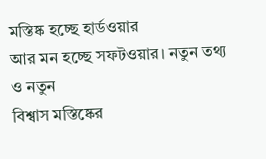মস্তিষ্ক হচ্ছে হার্ডওয়ার
আর মন হচ্ছে সফটওয়ার। নতুন তথ্য ও নতুন
বিশ্বাস মস্তিষ্কের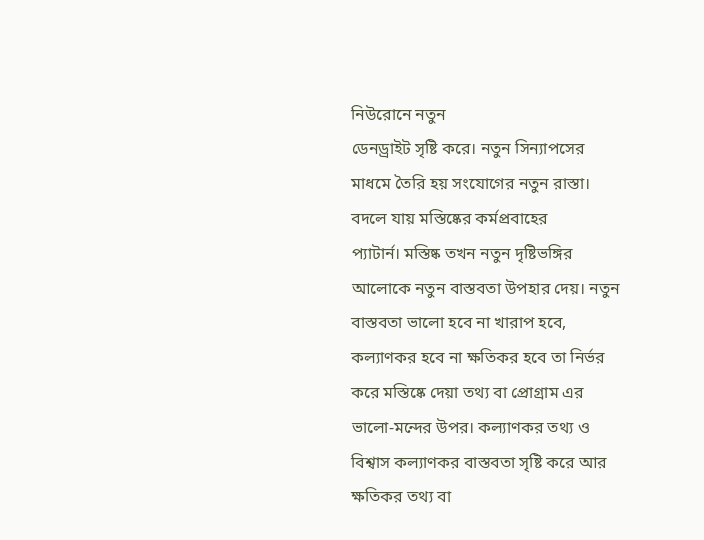নিউরোনে নতুন
ডেনড্রাইট সৃষ্টি করে। নতুন সিন্যাপসের
মাধমে তৈরি হয় সংযোগের নতুন রাস্তা।
বদলে যায় মস্তিষ্কের কর্মপ্রবাহের
প্যাটার্ন। মস্তিষ্ক তখন নতুন দৃষ্টিভঙ্গির
আলোকে নতুন বাস্তবতা উপহার দেয়। নতুন
বাস্তবতা ভালো হবে না খারাপ হবে,
কল্যাণকর হবে না ক্ষতিকর হবে তা নির্ভর
করে মস্তিষ্কে দেয়া তথ্য বা প্রোগ্রাম এর
ভালো-মন্দের উপর। কল্যাণকর তথ্য ও
বিশ্বাস কল্যাণকর বাস্তবতা সৃষ্টি করে আর
ক্ষতিকর তথ্য বা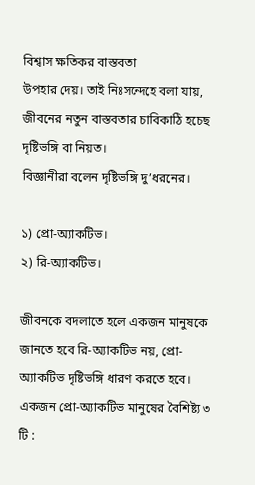বিশ্বাস ক্ষতিকর বাস্তবতা
উপহার দেয়। তাই নিঃসন্দেহে বলা যায়,
জীবনের নতুন বাস্তবতার চাবিকাঠি হচেছ
দৃষ্টিভঙ্গি বা নিয়ত।
বিজ্ঞানীরা বলেন দৃষ্টিভঙ্গি দু’ধরনের।

১) প্রো-অ্যাকটিভ।
২) রি-অ্যাকটিভ।

জীবনকে বদলাতে হলে একজন মানুষকে
জানতে হবে রি-অ্যাকটিভ নয়, প্রো-
অ্যাকটিভ দৃষ্টিভঙ্গি ধারণ করতে হবে।
একজন প্রো-অ্যাকটিভ মানুষের বৈশিষ্ট্য ৩
টি :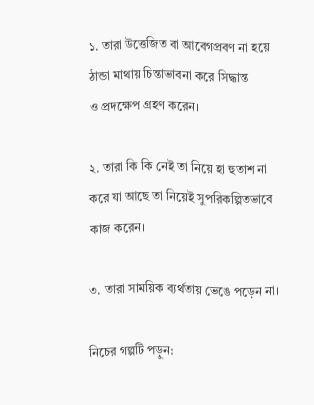১. তারা উত্তেজিত বা আবেগপ্রবণ না হয়ে
ঠান্ডা মাথায় চিন্তাভাবনা করে সিদ্ধান্ত
ও প্রদক্ষেপ গ্রহণ করেন।

২. তারা কি কি নেই তা নিয়ে হা হুতাশ না
করে যা আছে তা নিয়েই সুপরিকল্পিতভাবে
কাজ করেন।

৩. তারা সাময়িক ব্যর্থতায় ভেঙে পড়েন না।

নিচের গল্পটি পড়ুন: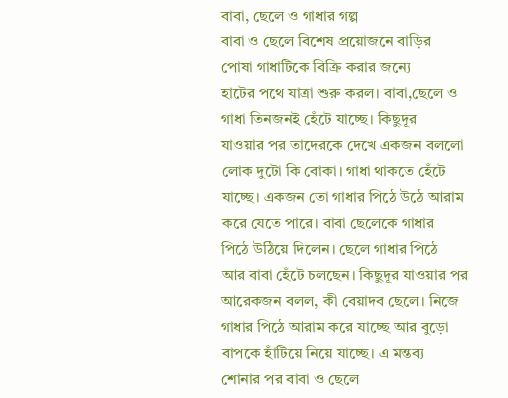বাবা, ছেলে ও গাধার গল্প
বাবা ও ছেলে বিশেষ প্রয়োজনে বাড়ির
পোষা গাধাটিকে বিক্রি করার জন্যে
হাটের পথে যাত্রা শুরু করল। বাবা,ছেলে ও
গাধা তিনজনই হেঁটে যাচ্ছে। কিছুদূর
যাওয়ার পর তাদেরকে দেখে একজন বললো
লোক দুটো কি বোকা। গাধা থাকতে হেঁটে
যাচ্ছে। একজন তো গাধার পিঠে উঠে আরাম
করে যেতে পারে। বাবা ছেলেকে গাধার
পিঠে উঠিয়ে দিলেন। ছেলে গাধার পিঠে
আর বাবা হেঁটে চলছেন। কিছুদূর যাওয়ার পর
আরেকজন বলল, কী বেয়াদব ছেলে। নিজে
গাধার পিঠে আরাম করে যাচ্ছে আর বুড়ো
বাপকে হাঁটিয়ে নিয়ে যাচ্ছে। এ মন্তব্য
শোনার পর বাবা ও ছেলে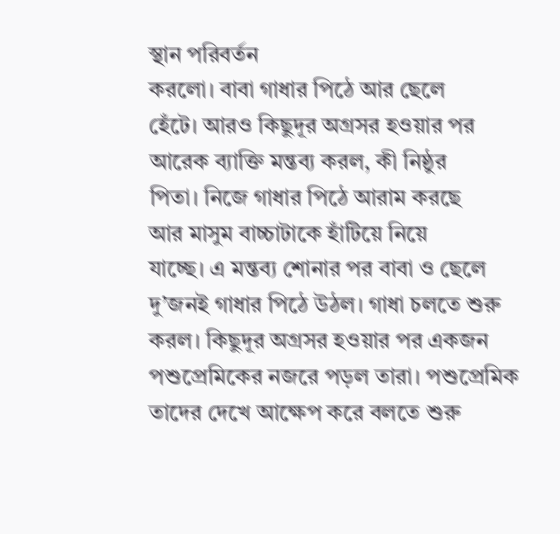স্থান পরিবর্তন
করলো। বাবা গাধার পিঠে আর ছেলে
হেঁটে। আরও কিছুদূর অগ্রসর হওয়ার পর
আরেক ব্যাক্তি মন্তব্য করল, কী নিষ্ঠুর
পিতা। নিজে গাধার পিঠে আরাম করছে
আর মাসুম বাচ্চাটাকে হাঁটিয়ে নিয়ে
যাচ্ছে। এ মন্তব্য শোনার পর বাবা ও ছেলে
দু’জনই গাধার পিঠে উঠল। গাধা চলতে শুরু
করল। কিছুদূর অগ্রসর হওয়ার পর একজন
পশুপ্রেমিকের নজরে পড়ল তারা। পশুপ্রেমিক
তাদের দেখে আক্ষেপ করে বলতে শুরু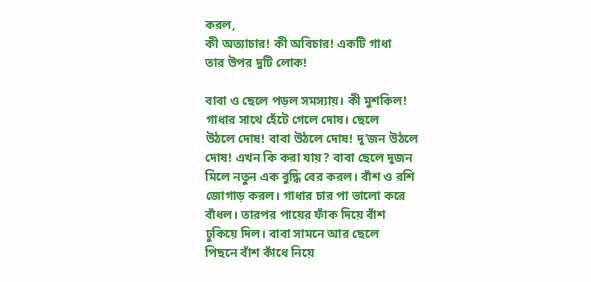করল,
কী অত্যাচার! কী অবিচার! একটি গাধা
তার উপর দুটি লোক!

বাবা ও ছেলে পড়ল সমস্যায়। কী মুশকিল!
গাধার সাথে হেঁটে গেলে দোষ। ছেলে
উঠলে দোষ! বাবা উঠলে দোষ! দু’জন উঠলে
দোষ! এখন কি করা যায়? বাবা ছেলে দুজন
মিলে নতুন এক বুদ্ধি বের করল। বাঁশ ও রশি
জোগাড় করল। গাধার চার পা ভালো করে
বাঁধল। তারপর পায়ের ফাঁক দিয়ে বাঁশ
ঢুকিয়ে দিল। বাবা সামনে আর ছেলে
পিছনে বাঁশ কাঁধে নিয়ে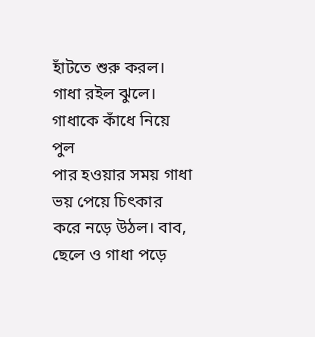হাঁটতে শুরু করল।
গাধা রইল ঝুলে। গাধাকে কাঁধে নিয়ে পুল
পার হওয়ার সময় গাধা ভয় পেয়ে চিৎকার
করে নড়ে উঠল। বাব, ছেলে ও গাধা পড়ে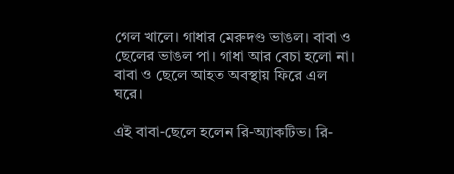গেল খালে। গাধার মেরুদণ্ড ভাঙল। বাবা ও
ছেলের ভাঙল পা। গাধা আর বেচা হলো না।
বাবা ও ছেলে আহত অবস্থায় ফিরে এল
ঘরে।

এই বাবা-ছেলে হলেন রি-অ্যাকটিভ। রি-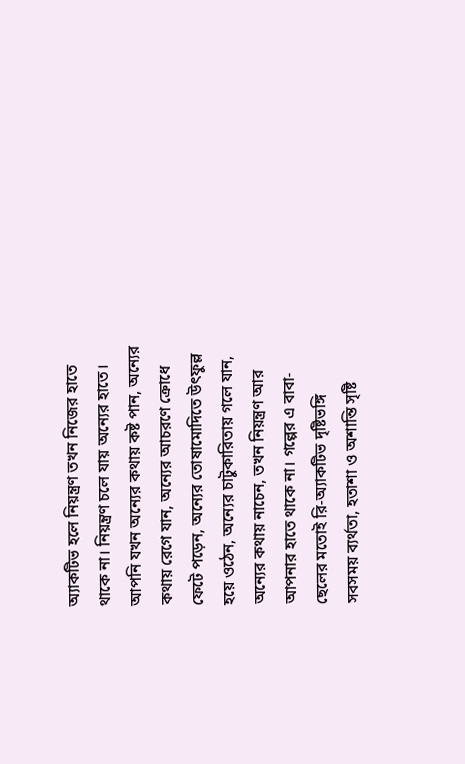অ্যাকটিভ হলে নিয়ন্ত্রণ তখন নিজের হাতে
থাকে না। নিয়ন্ত্রণ চলে যায় অন্যের হাতে।
আপনি যখন অন্যের কথায় কষ্ট পান, অন্যের
কথায় রেগে যান, অন্যের আচরণে ক্রোধে
ফেটে পড়েন, অন্যের তোষামোদিতে উৎফুল্ল
হয়ে ওঠেন, অন্যের চাটুকারিতায় গলে যান,
অন্যের কথায় নাচেন, তখন নিয়ন্ত্রণ আর
আপনার হাতে থাকে না। গল্পের এ বাবা-
ছেলের মতোই রি-অ্যাকটিভ দৃষ্টিভঙ্গি
সবসময় ব্যর্থতা, হতাশা ও অশান্তি সৃষ্টি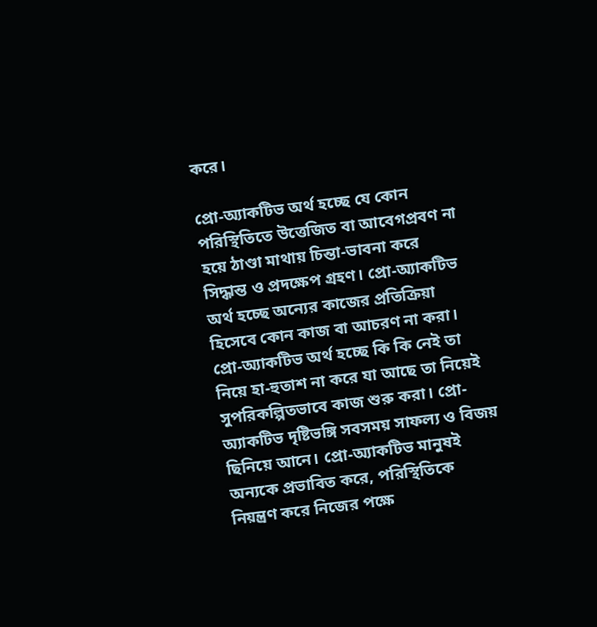করে।

প্রো-অ্যাকটিভ অর্থ হচ্ছে যে কোন
পরিস্থিতিতে উত্তেজিত বা আবেগপ্রবণ না
হয়ে ঠাণ্ডা মাথায় চিন্তা-ভাবনা করে
সিদ্ধান্ত ও প্রদক্ষেপ গ্রহণ। প্রো-অ্যাকটিভ
অর্থ হচ্ছে অন্যের কাজের প্রতিক্রিয়া
হিসেবে কোন কাজ বা আচরণ না করা।
প্রো-অ্যাকটিভ অর্থ হচ্ছে কি কি নেই তা
নিয়ে হা-হুতাশ না করে যা আছে তা নিয়েই
সুপরিকল্পিতভাবে কাজ শুরু করা। প্রো-
অ্যাকটিভ দৃষ্টিভঙ্গি সবসময় সাফল্য ও বিজয়
ছিনিয়ে আনে। প্রো-অ্যাকটিভ মানুষই
অন্যকে প্রভাবিত করে, পরিস্থিতিকে
নিয়ন্ত্রণ করে নিজের পক্ষে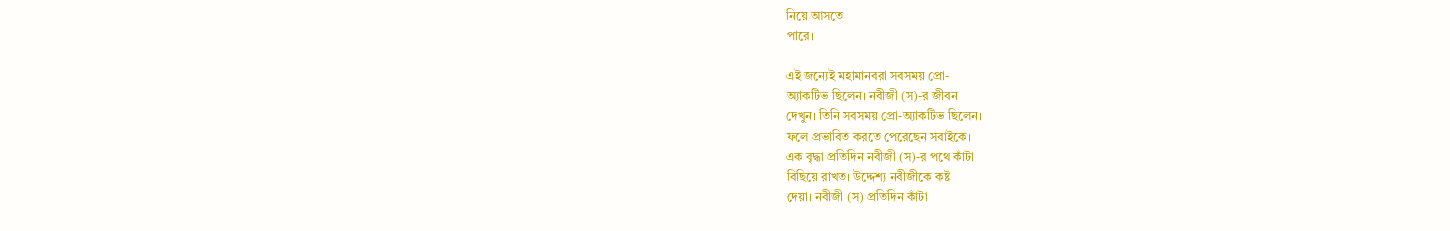নিয়ে আসতে
পারে।

এই জন্যেই মহামানবরা সবসময় প্রো-
অ্যাকটিভ ছিলেন। নবীজী (স)-র জীবন
দেখুন। তিনি সবসময় প্রো-অ্যাকটিভ ছিলেন।
ফলে প্রভাবিত করতে পেরেছেন সবাইকে।
এক বৃদ্ধা প্রতিদিন নবীজী (স)-র পথে কাঁটা
বিছিয়ে রাখত। উদ্দেশ্য নবীজীকে কষ্ট
দেয়া। নবীজী (স) প্রতিদিন কাঁটা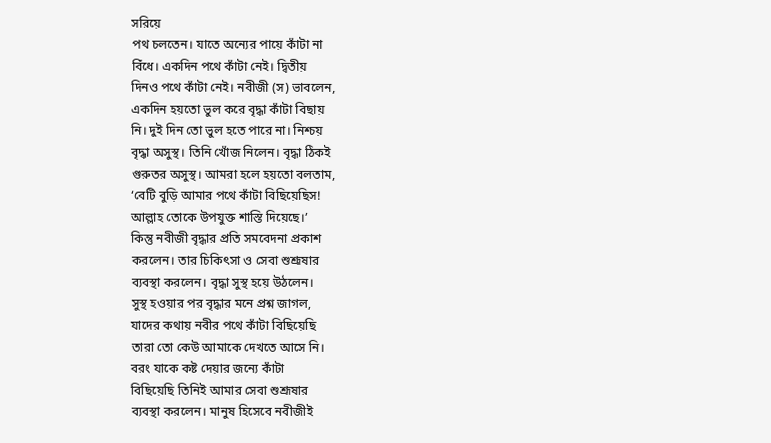সরিয়ে
পথ চলতেন। যাতে অন্যের পায়ে কাঁটা না
বিঁধে। একদিন পথে কাঁটা নেই। দ্বিতীয়
দিনও পথে কাঁটা নেই। নবীজী (স) ভাবলেন,
একদিন হয়তো ভুল করে বৃদ্ধা কাঁটা বিছায়
নি। দুই দিন তো ভুল হতে পারে না। নিশ্চয়
বৃদ্ধা অসুস্থ। তিনি খোঁজ নিলেন। বৃদ্ধা ঠিকই
গুরুতর অসুস্থ। আমরা হলে হয়তো বলতাম,
‘বেটি বুড়ি আমার পথে কাঁটা বিছিয়েছিস!
আল্লাহ তোকে উপযুক্ত শাস্তি দিয়েছে।’
কিন্তু নবীজী বৃদ্ধার প্রতি সমবেদনা প্রকাশ
করলেন। তার চিকিৎসা ও সেবা শুশ্রূষার
ব্যবস্থা করলেন। বৃদ্ধা সুস্থ হয়ে উঠলেন।
সুস্থ হওয়ার পর বৃদ্ধার মনে প্রশ্ন জাগল,
যাদের কথায় নবীর পথে কাঁটা বিছিয়েছি
তারা তো কেউ আমাকে দেখতে আসে নি।
বরং যাকে কষ্ট দেয়ার জন্যে কাঁটা
বিছিয়েছি তিনিই আমার সেবা শুশ্রূষার
ব্যবস্থা করলেন। মানুষ হিসেবে নবীজীই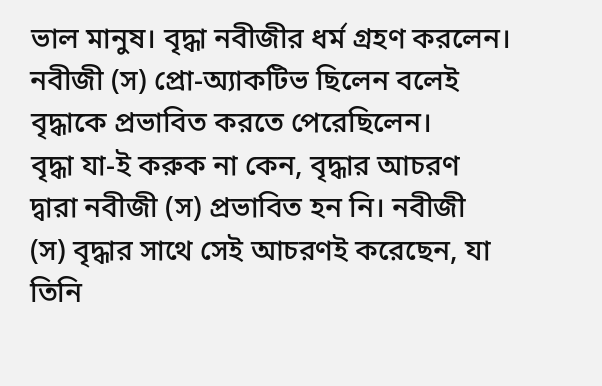ভাল মানুষ। বৃদ্ধা নবীজীর ধর্ম গ্রহণ করলেন।
নবীজী (স) প্রো-অ্যাকটিভ ছিলেন বলেই
বৃদ্ধাকে প্রভাবিত করতে পেরেছিলেন।
বৃদ্ধা যা-ই করুক না কেন, বৃদ্ধার আচরণ
দ্বারা নবীজী (স) প্রভাবিত হন নি। নবীজী
(স) বৃদ্ধার সাথে সেই আচরণই করেছেন, যা
তিনি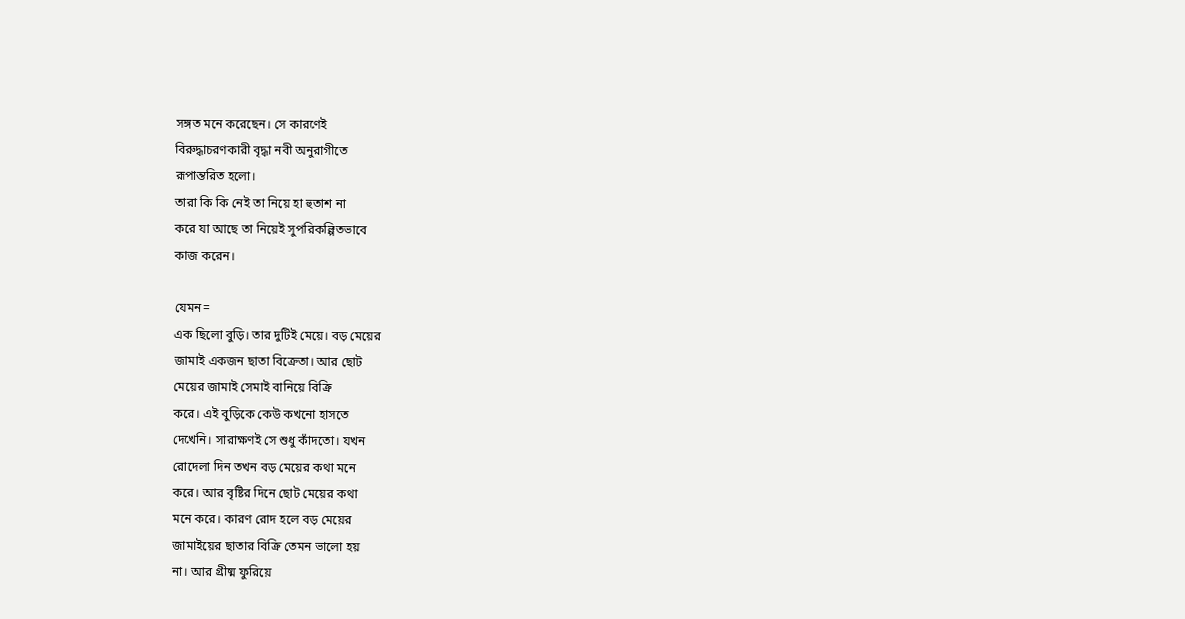সঙ্গত মনে করেছেন। সে কারণেই
বিরুদ্ধাচরণকারী বৃদ্ধা নবী অনুরাগীতে
রূপান্তরিত হলো।
তারা কি কি নেই তা নিয়ে হা হুতাশ না
করে যা আছে তা নিয়েই সুপরিকল্পিতভাবে
কাজ করেন।

যেমন=
এক ছিলো বুড়ি। তার দুটিই মেয়ে। বড় মেয়ের
জামাই একজন ছাতা বিক্রেতা। আর ছোট
মেয়ের জামাই সেমাই বানিয়ে বিক্রি
করে। এই বুড়িকে কেউ কখনো হাসতে
দেখেনি। সারাক্ষণই সে শুধু কাঁদতো। যখন
রোদেলা দিন তখন বড় মেয়ের কথা মনে
করে। আর বৃষ্টির দিনে ছোট মেয়ের কথা
মনে করে। কারণ রোদ হলে বড় মেয়ের
জামাইয়ের ছাতার বিক্রি তেমন ভালো হয়
না। আর গ্রীষ্ম ফুরিয়ে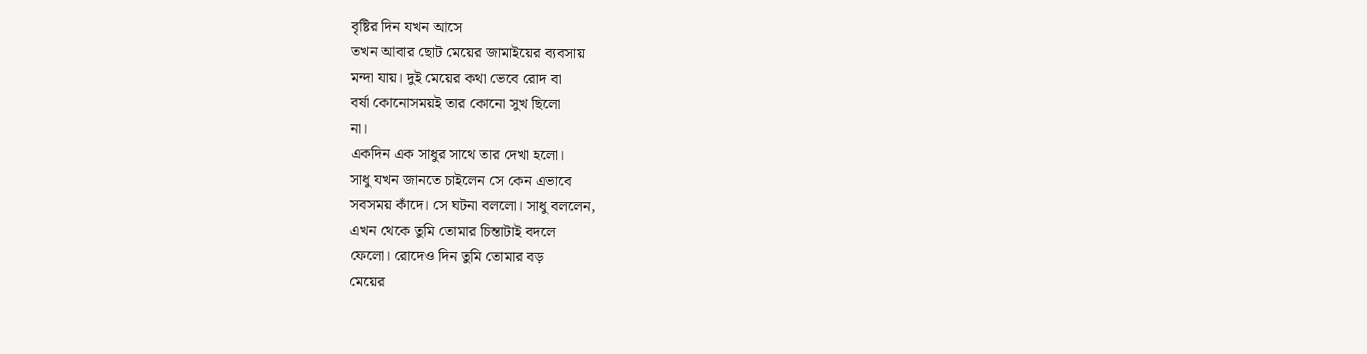বৃষ্টির দিন যখন আসে
তখন আবার ছোট মেয়ের জামাইয়ের ব্যবসায়
মন্দা যায়। দুই মেয়ের কথা ভেবে রোদ বা
বর্ষা কোনোসময়ই তার কোনো সুখ ছিলো
না।
একদিন এক সাধুর সাথে তার দেখা হলো।
সাধু যখন জানতে চাইলেন সে কেন এভাবে
সবসময় কাঁদে। সে ঘটনা বললো। সাধু বললেন,
এখন থেকে তুমি তোমার চিন্তাটাই বদলে
ফেলো। রোদেও দিন তুমি তোমার বড়
মেয়ের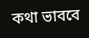কথা ভাববে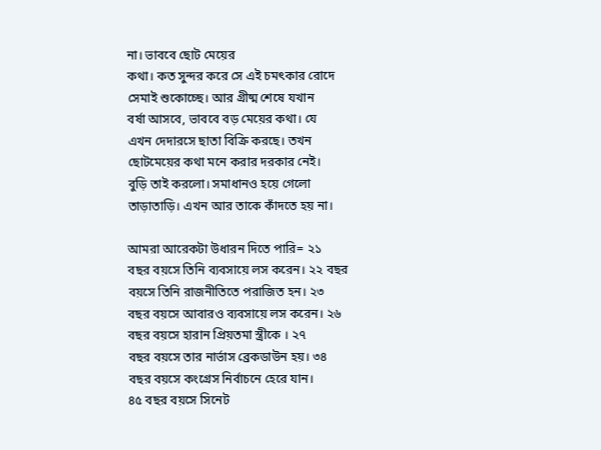না। ভাববে ছোট মেয়ের
কথা। কত সুন্দর করে সে এই চমৎকার রোদে
সেমাই শুকোচ্ছে। আর গ্রীষ্ম শেষে যখান
বর্ষা আসবে, ভাববে বড় মেয়ের কথা। যে
এখন দেদারসে ছাতা বিক্রি করছে। তখন
ছোটমেয়ের কথা মনে করার দরকার নেই।
বুড়ি তাই করলো। সমাধানও হয়ে গেলো
তাড়াতাড়ি। এখন আর তাকে কাঁদতে হয় না।

আমরা আরেকটা উধারন দিতে পারি= ২১
বছর বয়সে তিনি ব্যবসায়ে লস করেন। ২২ বছর
বয়সে তিনি রাজনীতিতে পরাজিত হন। ২৩
বছর বয়সে আবারও ব্যবসায়ে লস করেন। ২৬
বছর বয়সে হারান প্রিয়তমা স্ত্রীকে । ২৭
বছর বয়সে তার নার্ভাস ব্রেকডাউন হয়। ৩৪
বছর বয়সে কংগ্রেস নির্বাচনে হেরে যান।
৪৫ বছর বয়সে সিনেট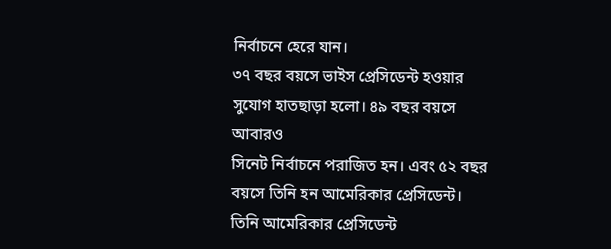নির্বাচনে হেরে যান।
৩৭ বছর বয়সে ভাইস প্রেসিডেন্ট হওয়ার
সুযোগ হাতছাড়া হলো। ৪৯ বছর বয়সে আবারও
সিনেট নির্বাচনে পরাজিত হন। এবং ৫২ বছর
বয়সে তিনি হন আমেরিকার প্রেসিডেন্ট।
তিনি আমেরিকার প্রেসিডেন্ট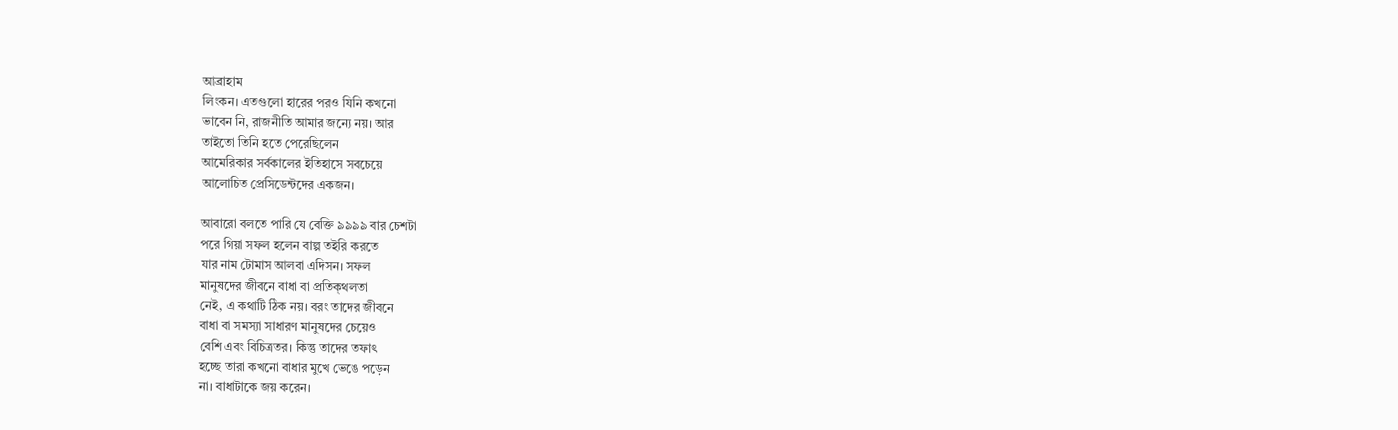আব্রাহাম
লিংকন। এতগুলো হারের পরও যিনি কখনো
ভাবেন নি, রাজনীতি আমার জন্যে নয়। আর
তাইতো তিনি হতে পেরেছিলেন
আমেরিকার সর্বকালের ইতিহাসে সবচেয়ে
আলোচিত প্রেসিডেন্টদের একজন।

আবারো বলতে পারি যে বেক্তি ৯৯৯৯ বার চেশটা
পরে গিয়া সফল হলেন বাল্প তইরি করতে
যার নাম টোমাস আলবা এদিসন। সফল
মানুষদের জীবনে বাধা বা প্রতিক্থলতা
নেই, এ কথাটি ঠিক নয়। বরং তাদের জীবনে
বাধা বা সমস্যা সাধারণ মানুষদের চেয়েও
বেশি এবং বিচিত্রতর। কিন্তু তাদের তফাৎ
হচ্ছে তারা কখনো বাধার মুখে ভেঙে পড়েন
না। বাধাটাকে জয় করেন।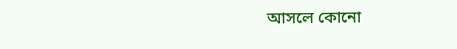আসলে কোনো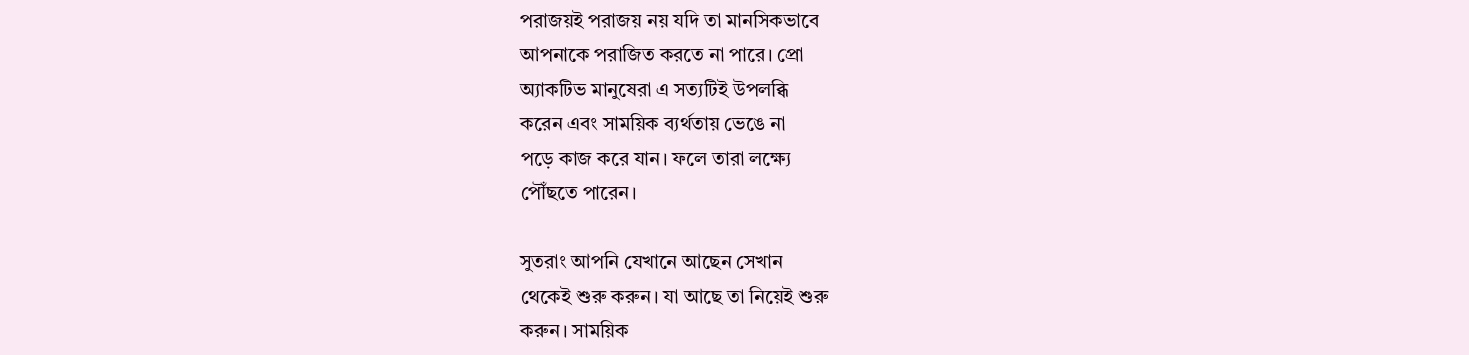পরাজয়ই পরাজয় নয় যদি তা মানসিকভাবে
আপনাকে পরাজিত করতে না পারে। প্রো
অ্যাকটিভ মানুষেরা এ সত্যটিই উপলব্ধি
করেন এবং সাময়িক ব্যর্থতায় ভেঙে না
পড়ে কাজ করে যান। ফলে তারা লক্ষ্যে
পৌঁছতে পারেন।

সুতরাং আপনি যেখানে আছেন সেখান
থেকেই শুরু করুন। যা আছে তা নিয়েই শুরু
করুন। সাময়িক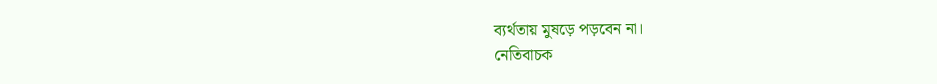ব্যর্থতায় মুষড়ে পড়বেন না।
নেতিবাচক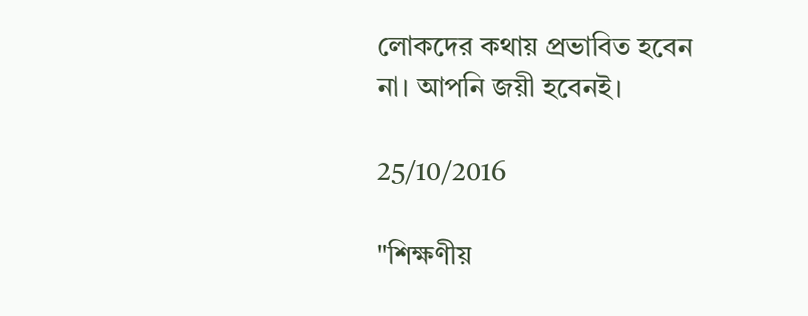লোকদের কথায় প্রভাবিত হবেন
না। আপনি জয়ী হবেনই।

25/10/2016

"শিক্ষণীয়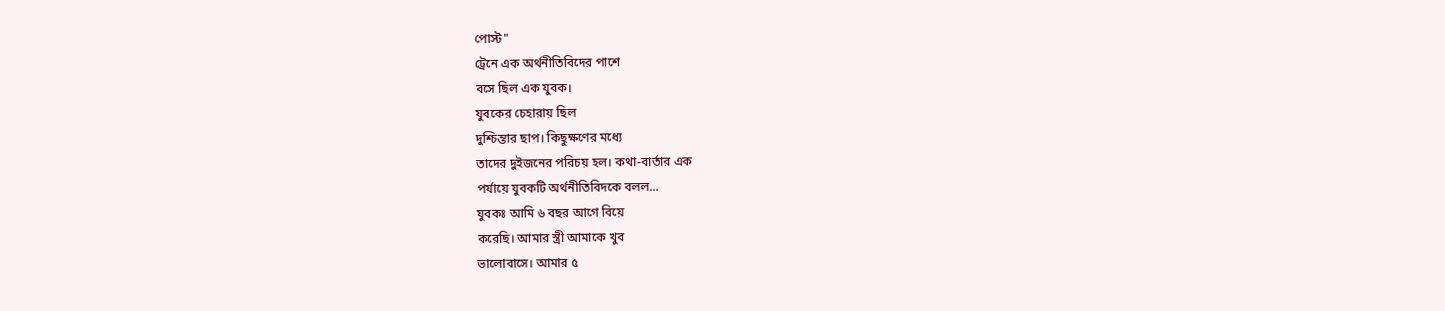পোস্ট"
ট্রেনে এক অর্থনীতিবিদের পাশে
বসে ছিল এক যুবক।
যুবকের চেহারায় ছিল
দুশ্চিন্তার ছাপ। কিছুক্ষণের মধ্যে
তাদের দুইজনের পরিচয় হল। কথা-বার্তার এক
পর্যায়ে যুবকটি অর্থনীতিবিদকে বলল...
যুবকঃ আমি ৬ বছর আগে বিয়ে
করেছি। আমার স্ত্রী আমাকে খুব
ভালোবাসে। আমার ৫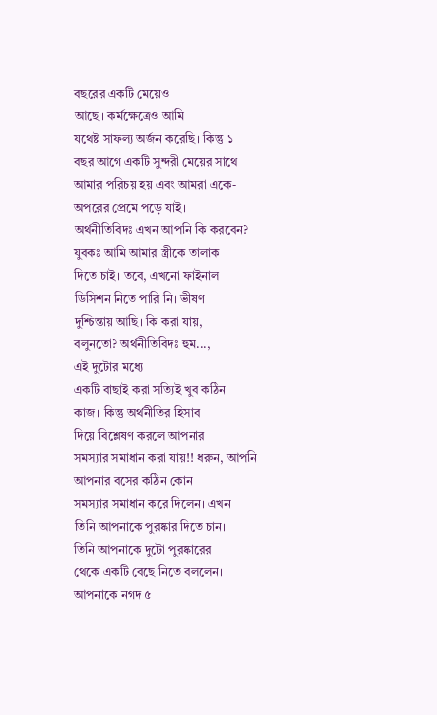বছরের একটি মেয়েও
আছে। কর্মক্ষেত্রেও আমি
যথেষ্ট সাফল্য অর্জন করেছি। কিন্তু ১
বছর আগে একটি সুন্দরী মেয়ের সাথে
আমার পরিচয় হয় এবং আমরা একে-
অপরের প্রেমে পড়ে যাই।
অর্থনীতিবিদঃ এখন আপনি কি করবেন?
যুবকঃ আমি আমার স্ত্রীকে তালাক
দিতে চাই। তবে, এখনো ফাইনাল
ডিসিশন নিতে পারি নি। ভীষণ
দুশ্চিন্তায় আছি। কি করা যায়,
বলুনতো? অর্থনীতিবিদঃ হুম...,
এই দুটোর মধ্যে
একটি বাছাই করা সত্যিই খুব কঠিন
কাজ। কিন্তু অর্থনীতির হিসাব
দিয়ে বিশ্লেষণ করলে আপনার
সমস্যার সমাধান করা যায়!! ধরুন, আপনি
আপনার বসের কঠিন কোন
সমস্যার সমাধান করে দিলেন। এখন
তিনি আপনাকে পুরষ্কার দিতে চান।
তিনি আপনাকে দুটো পুরষ্কারের
থেকে একটি বেছে নিতে বললেন।
আপনাকে নগদ ৫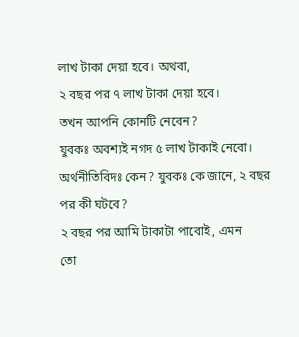লাখ টাকা দেয়া হবে। অথবা,
২ বছর পর ৭ লাখ টাকা দেয়া হবে।
তখন আপনি কোনটি নেবেন?
যুবকঃ অবশ্যই নগদ ৫ লাখ টাকাই নেবো।
অর্থনীতিবিদঃ কেন? যুবকঃ কে জানে, ২ বছর
পর কী ঘটবে?
২ বছর পর আমি টাকাটা পাবোই, এমন
তো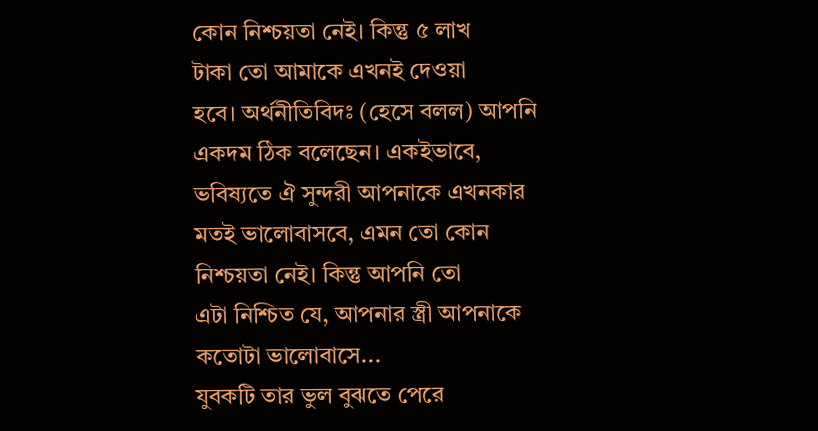কোন নিশ্চয়তা নেই। কিন্তু ৫ লাখ
টাকা তো আমাকে এখনই দেওয়া
হবে। অর্থনীতিবিদঃ (হেসে বলল) আপনি
একদম ঠিক বলেছেন। একইভাবে,
ভবিষ্যতে ঐ সুন্দরী আপনাকে এখনকার
মতই ভালোবাসবে, এমন তো কোন
নিশ্চয়তা নেই। কিন্তু আপনি তো
এটা নিশ্চিত যে, আপনার স্ত্রী আপনাকে
কতোটা ভালোবাসে...
যুবকটি তার ভুল বুঝতে পেরে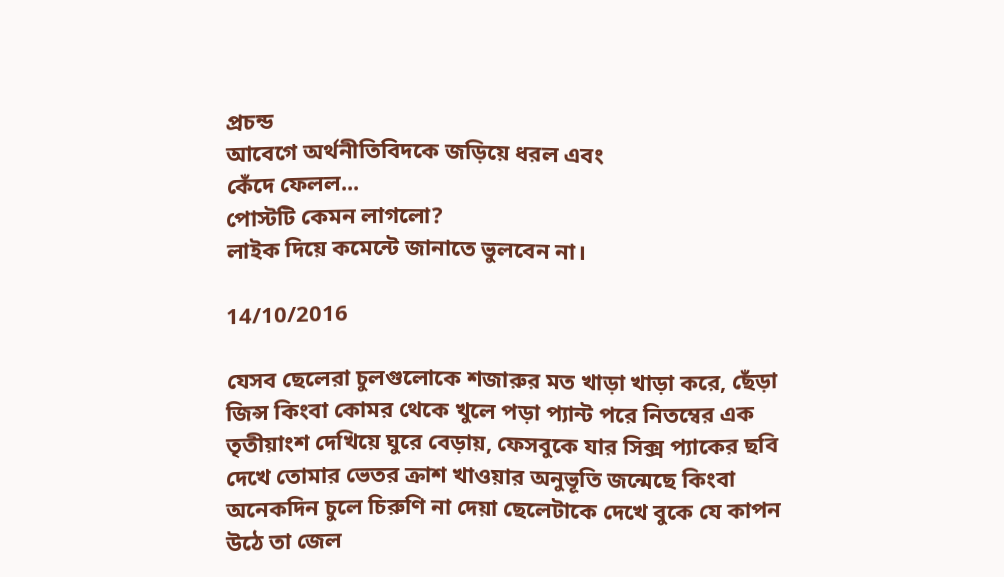প্রচন্ড
আবেগে অর্থনীতিবিদকে জড়িয়ে ধরল এবং
কেঁদে ফেলল...
পোস্টটি কেমন লাগলো?
লাইক দিয়ে কমেন্টে জানাতে ভুলবেন না।

14/10/2016

যেসব ছেলেরা চুলগুলোকে শজারুর মত খাড়া খাড়া করে, ছেঁড়া জিন্স কিংবা কোমর থেকে খুলে পড়া প্যান্ট পরে নিতম্বের এক তৃতীয়াংশ দেখিয়ে ঘুরে বেড়ায়, ফেসবুকে যার সিক্স প্যাকের ছবি দেখে তোমার ভেতর ক্রাশ খাওয়ার অনুভূতি জন্মেছে কিংবা অনেকদিন চুলে চিরুণি না দেয়া ছেলেটাকে দেখে বুকে যে কাপন উঠে তা জেল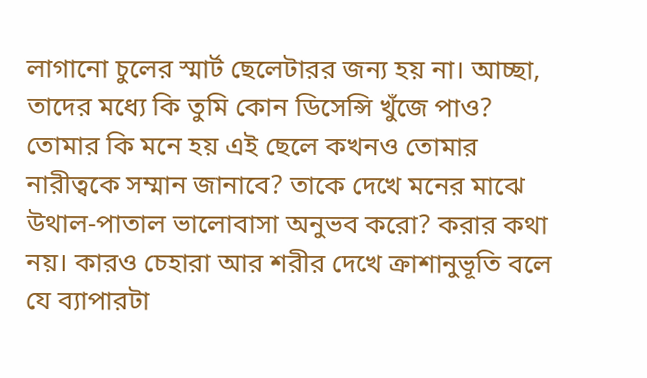লাগানো চুলের স্মার্ট ছেলেটারর জন্য হয় না। আচ্ছা, তাদের মধ্যে কি তুমি কোন ডিসেন্সি খুঁজে পাও? তোমার কি মনে হয় এই ছেলে কখনও তোমার নারীত্বকে সম্মান জানাবে? তাকে দেখে মনের মাঝে উথাল-পাতাল ভালোবাসা অনুভব করো? করার কথা নয়। কারও চেহারা আর শরীর দেখে ক্রাশানুভূতি বলে যে ব্যাপারটা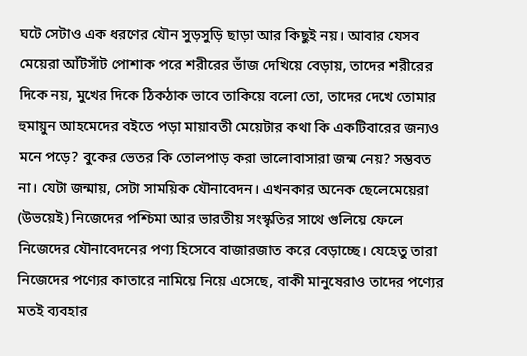ঘটে সেটাও এক ধরণের যৌন সুড়সুড়ি ছাড়া আর কিছুই নয়। আবার যেসব মেয়েরা আঁটসাঁট পোশাক পরে শরীরের ভাঁজ দেখিয়ে বেড়ায়, তাদের শরীরের দিকে নয়, মুখের দিকে ঠিকঠাক ভাবে তাকিয়ে বলো তো, তাদের দেখে তোমার হুমায়ুন আহমেদের বইতে পড়া মায়াবতী মেয়েটার কথা কি একটিবারের জন্যও মনে পড়ে? বুকের ভেতর কি তোলপাড় করা ভালোবাসারা জন্ম নেয়? সম্ভবত না। যেটা জন্মায়, সেটা সাময়িক যৌনাবেদন। এখনকার অনেক ছেলেমেয়েরা (উভয়েই) নিজেদের পশ্চিমা আর ভারতীয় সংস্কৃতির সাথে গুলিয়ে ফেলে নিজেদের যৌনাবেদনের পণ্য হিসেবে বাজারজাত করে বেড়াচ্ছে। যেহেতু তারা নিজেদের পণ্যের কাতারে নামিয়ে নিয়ে এসেছে, বাকী মানুষেরাও তাদের পণ্যের মতই ব্যবহার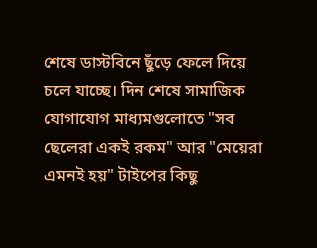শেষে ডাস্টবিনে ছুঁড়ে ফেলে দিয়ে চলে যাচ্ছে। দিন শেষে সামাজিক যোগাযোগ মাধ্যমগুলোতে "সব ছেলেরা একই রকম" আর "মেয়েরা এমনই হয়" টাইপের কিছু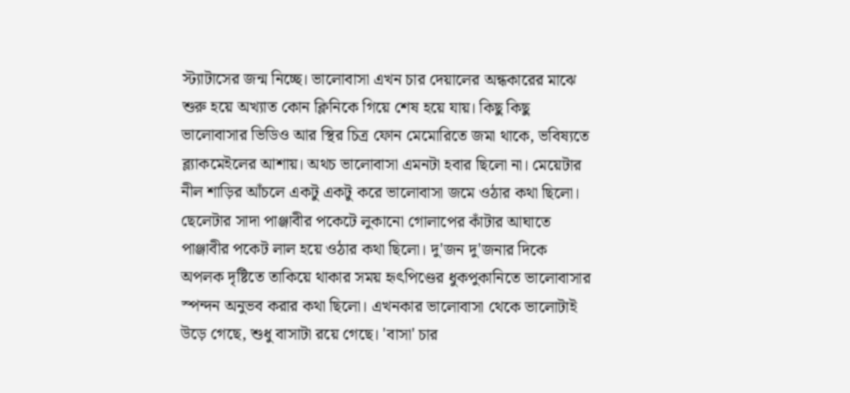স্ট্যাটাসের জন্ম নিচ্ছে। ভালোবাসা এখন চার দেয়ালের অন্ধকারের মাঝে শুরু হয়ে অখ্যাত কোন ক্লিনিকে গিয়ে শেষ হয়ে যায়। কিছু কিছু ভালোবাসার ভিডিও আর স্থির চিত্র ফোন মেমোরিতে জমা থাকে, ভবিষ্যতে ব্ল্যাকমেইলের আশায়। অথচ ভালোবাসা এমনটা হবার ছিলো না। মেয়েটার নীল শাড়ির আঁচলে একটু একটু করে ভালোবাসা জমে ওঠার কথা ছিলো। ছেলেটার সাদা পাঞ্জাবীর পকেটে লুকানো গোলাপের কাঁটার আঘাতে পাঞ্জাবীর পকেট লাল হয়ে ওঠার কথা ছিলো। দু'জন দু'জনার দিকে অপলক দৃষ্টিতে তাকিয়ে থাকার সময় হৃৎপিণ্ডের ধুকপুকানিতে ভালোবাসার স্পন্দন অনুভব করার কথা ছিলো। এখনকার ভালোবাসা থেকে ভালোটাই উড়ে গেছে, শুধু বাসাটা রয়ে গেছে। 'বাসা' চার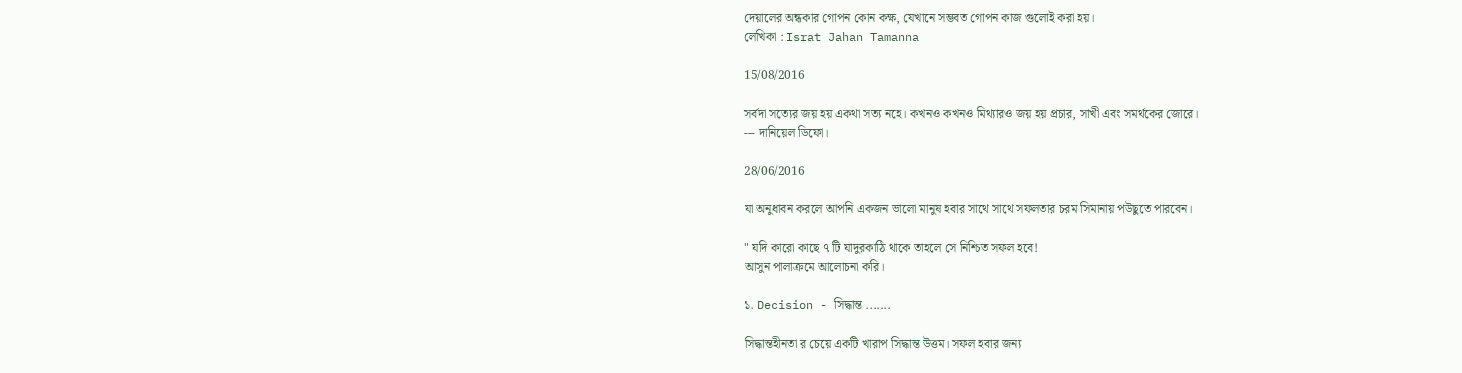দেয়ালের অন্ধকার গোপন কোন কক্ষ, যেখানে সম্ভবত গোপন কাজ গুলোই করা হয়।
লেখিকা : Israt Jahan Tamanna

15/08/2016

সর্বদা সত্যের জয় হয় একথা সত্য নহে। কখনও কখনও মিথ্যারও জয় হয় প্রচার, সাখী এবং সমর্থকের জোরে।
--- দানিয়েল ডিফো।

28/06/2016

যা অনুধাবন করলে আপনি একজন ভালো মানুষ হবার সাথে সাথে সফলতার চরম সিমানায় পউছুতে পারবেন।

" যদি কারো কাছে ৭ টি যাদুরকাঠি থাকে তাহলে সে নিশ্চিত সফল হবে!
আসুন পালাক্রমে আলোচনা করি।

১. Decision - সিদ্ধান্ত .......

সিদ্ধান্তহীনতা র চেয়ে একটি খারাপ সিদ্ধান্ত উত্তম। সফল হবার জন্য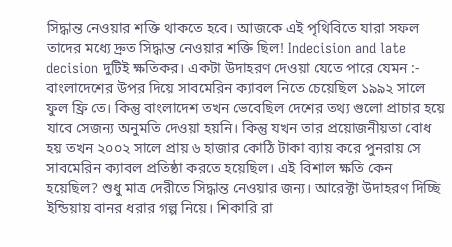সিদ্ধান্ত নেওয়ার শক্তি থাকতে হবে। আজকে এই পৃথিবিতে যারা সফল তাদের মধ্যে দ্রুত সিদ্ধান্ত নেওয়ার শক্তি ছিল! Indecision and late decision দুটিই ক্ষতিকর। একটা উদাহরণ দেওয়া যেতে পারে যেমন :- বাংলাদেশের উপর দিয়ে সাবমেরিন ক্যাবল নিতে চেয়েছিল ১৯৯২ সালে ফুল ফ্রি তে। কিন্তু বাংলাদেশ তখন ভেবেছিল দেশের তথ্য গুলো প্রাচার হয়ে যাবে সেজন্য অনুমতি দেওয়া হয়নি। কিন্তু যখন তার প্রয়োজনীয়তা বোধ হয় তখন ২০০২ সালে প্রায় ৬ হাজার কোঠি টাকা ব্যায় করে পুনরায় সে সাবমেরিন ক্যাবল প্রতিষ্ঠা করতে হয়েছিল। এই বিশাল ক্ষতি কেন হয়েছিল? শুধু মাত্র দেরীতে সিদ্ধান্ত নেওয়ার জন্য। আরেক্টা উদাহরণ দিচ্ছি ইন্ডিয়ায় বানর ধরার গল্প নিয়ে। শিকারি রা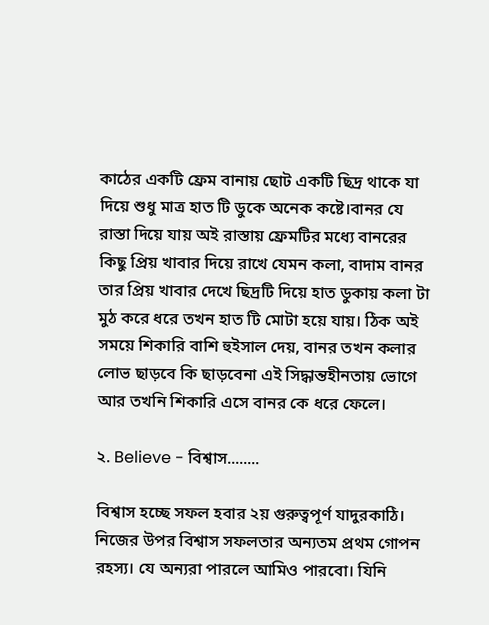কাঠের একটি ফ্রেম বানায় ছোট একটি ছিদ্র থাকে যা দিয়ে শুধু মাত্র হাত টি ডুকে অনেক কষ্টে।বানর যে রাস্তা দিয়ে যায় অই রাস্তায় ফ্রেমটির মধ্যে বানরের কিছু প্রিয় খাবার দিয়ে রাখে যেমন কলা, বাদাম বানর তার প্রিয় খাবার দেখে ছিদ্রটি দিয়ে হাত ডুকায় কলা টা মুঠ করে ধরে তখন হাত টি মোটা হয়ে যায়। ঠিক অই সময়ে শিকারি বাশি হুইসাল দেয়, বানর তখন কলার লোভ ছাড়বে কি ছাড়বেনা এই সিদ্ধান্তহীনতায় ভোগে আর তখনি শিকারি এসে বানর কে ধরে ফেলে।

২. Believe - বিশ্বাস........

বিশ্বাস হচ্ছে সফল হবার ২য় গুরুত্বপূর্ণ যাদুরকাঠি। নিজের উপর বিশ্বাস সফলতার অন্যতম প্রথম গোপন রহস্য। যে অন্যরা পারলে আমিও পারবো। যিনি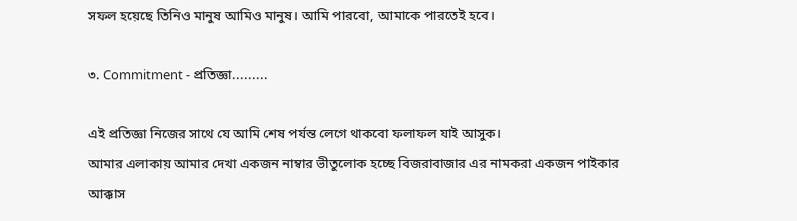সফল হয়েছে তিনিও মানুষ আমিও মানুষ। আমি পারবো, আমাকে পারতেই হবে।

৩. Commitment - প্রতিজ্ঞা.........

এই প্রতিজ্ঞা নিজের সাথে যে আমি শেষ পর্যন্ত লেগে থাকবো ফলাফল যাই আসুক।
আমার এলাকায় আমার দেখা একজন নাম্বার ভীতুলোক হচ্ছে বিজরাবাজার এর নামকরা একজন পাইকার আক্কাস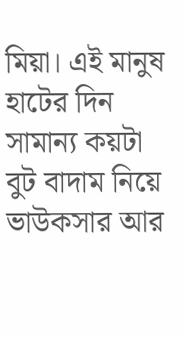মিয়া। এই মানুষ হাটের দিন সামান্য কয়টা বুট বাদাম নিয়ে ভাউকসার আর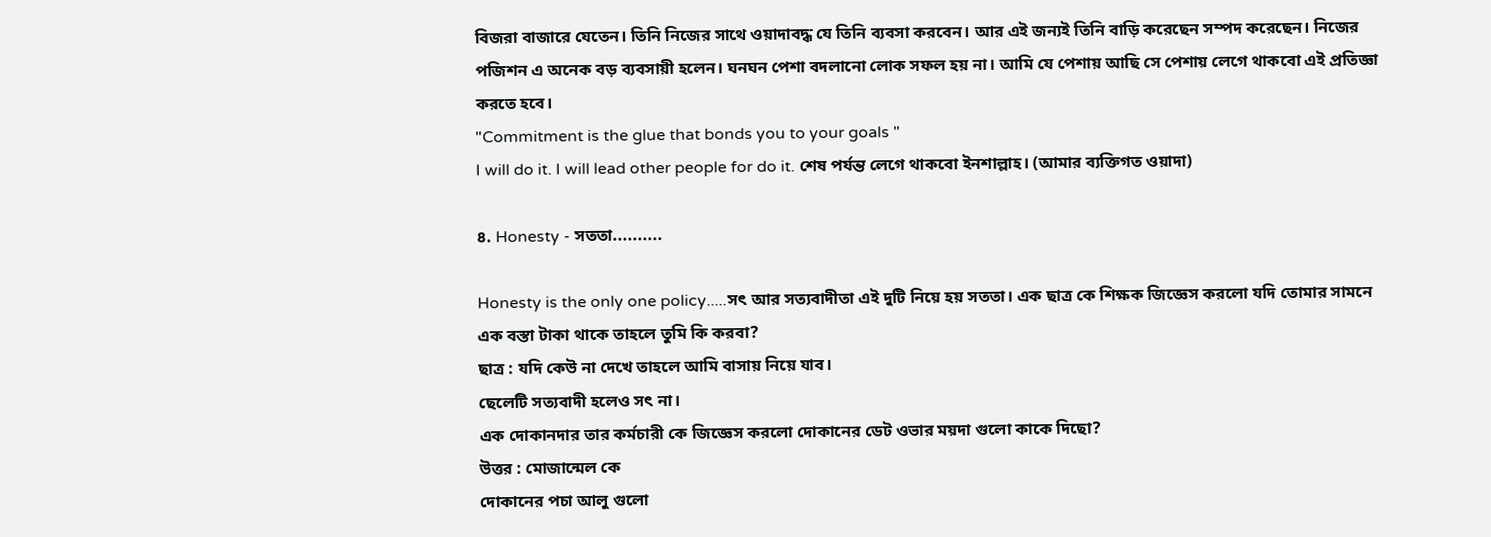বিজরা বাজারে যেতেন। তিনি নিজের সাথে ওয়াদাবদ্ধ যে তিনি ব্যবসা করবেন। আর এই জন্যই তিনি বাড়ি করেছেন সম্পদ করেছেন। নিজের পজিশন এ অনেক বড় ব্যবসায়ী হলেন। ঘনঘন পেশা বদলানো লোক সফল হয় না। আমি যে পেশায় আছি সে পেশায় লেগে থাকবো এই প্রতিজ্ঞা করতে হবে।
"Commitment is the glue that bonds you to your goals "
I will do it. I will lead other people for do it. শেষ পর্যন্ত লেগে থাকবো ইনশাল্লাহ। (আমার ব্যক্তিগত ওয়াদা)

৪. Honesty - সততা..........

Honesty is the only one policy.....সৎ আর সত্যবাদীতা এই দুটি নিয়ে হয় সততা। এক ছাত্র কে শিক্ষক জিজ্ঞেস করলো যদি তোমার সামনে এক বস্তা টাকা থাকে তাহলে তুমি কি করবা?
ছাত্র : যদি কেউ না দেখে তাহলে আমি বাসায় নিয়ে যাব।
ছেলেটি সত্যবাদী হলেও সৎ না।
এক দোকানদার তার কর্মচারী কে জিজ্ঞেস করলো দোকানের ডেট ওভার ময়দা গুলো কাকে দিছো?
উত্তর : মোজান্মেল কে
দোকানের পচা আলু গুলো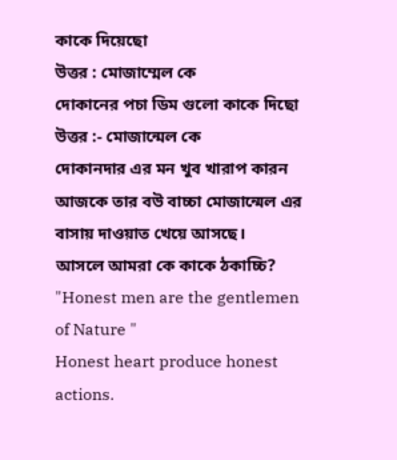কাকে দিয়েছো
উত্তর : মোজাম্মেল কে
দোকানের পচা ডিম গুলো কাকে দিছো
উত্তর :- মোজান্মেল কে
দোকানদার এর মন খুব খারাপ কারন আজকে তার বউ বাচ্চা মোজান্মেল এর বাসায় দাওয়াত খেয়ে আসছে।
আসলে আমরা কে কাকে ঠকাচ্চি?
"Honest men are the gentlemen of Nature "
Honest heart produce honest actions.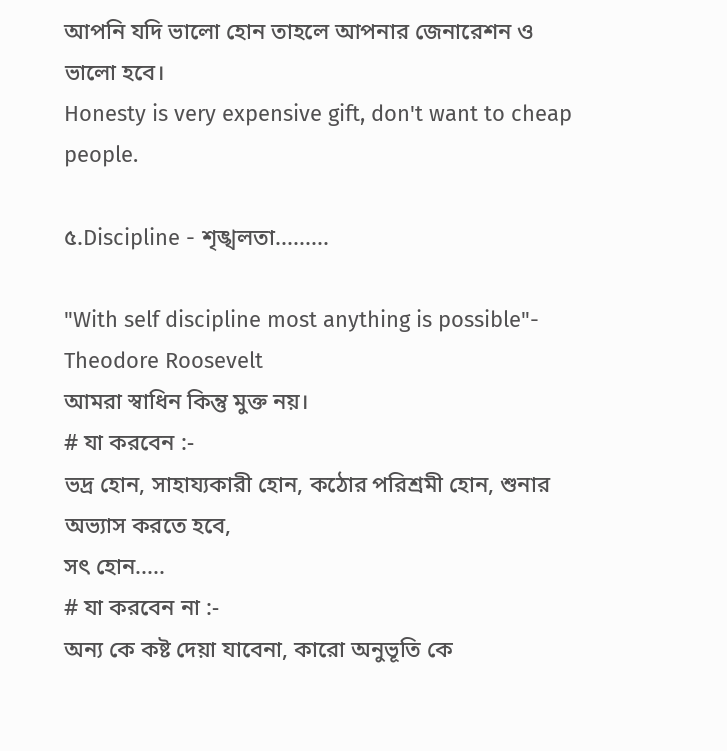আপনি যদি ভালো হোন তাহলে আপনার জেনারেশন ও ভালো হবে।
Honesty is very expensive gift, don't want to cheap people.

৫.Discipline - শৃঙ্খলতা.........

"With self discipline most anything is possible"- Theodore Roosevelt
আমরা স্বাধিন কিন্তু মুক্ত নয়।
# যা করবেন :-
ভদ্র হোন, সাহায্যকারী হোন, কঠোর পরিশ্রমী হোন, শুনার অভ্যাস করতে হবে,
সৎ হোন.....
# যা করবেন না :-
অন্য কে কষ্ট দেয়া যাবেনা, কারো অনুভূতি কে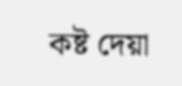কষ্ট দেয়া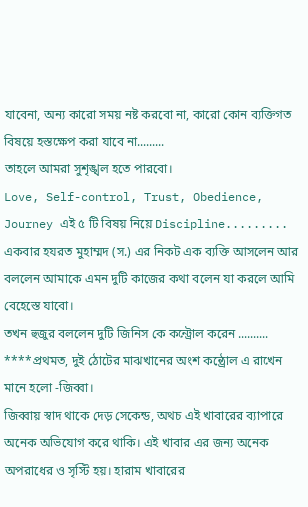যাবেনা, অন্য কারো সময় নষ্ট করবো না, কারো কোন ব্যক্তিগত বিষয়ে হস্তক্ষেপ করা যাবে না.........
তাহলে আমরা সুশৃঙ্খল হতে পারবো।
Love, Self-control, Trust, Obedience, Journey এই ৫ টি বিষয় নিয়ে Discipline.........
একবার হযরত মুহাম্মদ (স.) এর নিকট এক ব্যক্তি আসলেন আর বললেন আমাকে এমন দুটি কাজের কথা বলেন যা করলে আমি বেহেস্তে যাবো।
তখন হুজুর বললেন দুটি জিনিস কে কন্ট্রোল করেন ..........
****প্রথমত, দুই ঠোটের মাঝখানের অংশ কন্ঠ্রোল এ রাখেন মানে হলো -জিব্বা।
জিব্বায় স্বাদ থাকে দেড় সেকেন্ড, অথচ এই খাবারের ব্যাপারে অনেক অভিযোগ করে থাকি। এই খাবার এর জন্য অনেক অপরাধের ও সৃস্টি হয়। হারাম খাবারের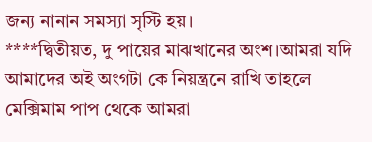জন্য নানান সমস্যা সৃস্টি হয়।
****দ্বিতীয়ত, দু পায়ের মাঝখানের অংশ।আমরা যদি আমাদের অই অংগটা কে নিয়ন্ত্রনে রাখি তাহলে মেক্সিমাম পাপ থেকে আমরা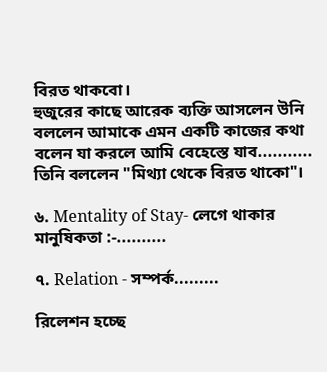বিরত থাকবো।
হুজুরের কাছে আরেক ব্যক্তি আসলেন উনি বললেন আমাকে এমন একটি কাজের কথা বলেন যা করলে আমি বেহেস্তে যাব...........
তিনি বললেন "মিথ্যা থেকে বিরত থাকো"।

৬. Mentality of Stay- লেগে থাকার মানুষিকতা :-..........

৭. Relation - সম্পর্ক.........

রিলেশন হচ্ছে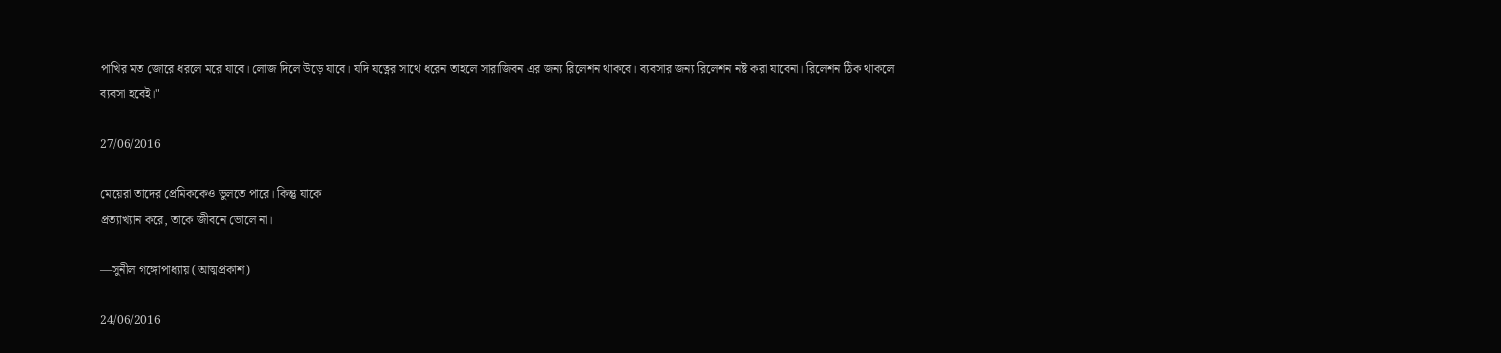পাখির মত জোরে ধরলে মরে যাবে। লোজ দিলে উড়ে যাবে। যদি যত্নের সাথে ধরেন তাহলে সারাজিবন এর জন্য রিলেশন থাকবে। ব্যবসার জন্য রিলেশন নষ্ট করা যাবেনা। রিলেশন ঠিক থাকলে ব্যবসা হবেই।"

27/06/2016

মেয়েরা তাদের প্রেমিককেও ভুলতে পারে। কিন্তু যাকে
প্রত্যাখ্যান করে, তাকে জীবনে ভোলে না।

—সুনীল গঙ্গোপাধ্যায় (আত্মপ্রকাশ)

24/06/2016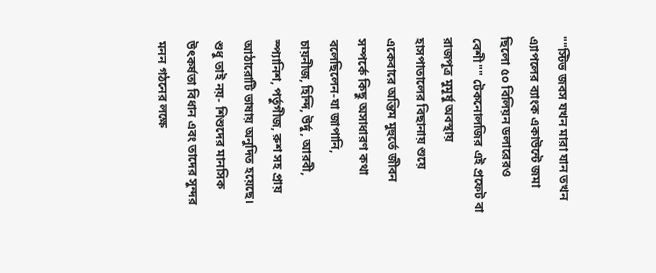""স্টিভ জবস যখন মারা যান তখন
এ্যাপলের ব্যাংক একাউন্টে জমা
ছিলো ৫০ বিলিয়ন ডলারেরও
বেশী"" টেকনোলজির এই প্রফেট বা
রাজপূত্র মুমূর্ষু অবস্থায়
হাসপাতালের বিছানায় শুয়ে
একেবারে অন্তিম মুহুর্তে জীবন
সম্পর্কে কিছু অসাধারণ কথা
বলেছিলেন-যা জাপানি,
চায়নীজ, হিন্দি, উর্দু, আরবী,
স্প্যানিশ, পর্তুগীজ, রুশ সহ প্রায়
আঠারোটি ভাষায় অনুদিত হয়েছে।
শুধু তাই নয়- শিশুদের মানসিক
উৎকর্ষতা বিধান এবং তাদের সুন্দর
মনন গঠনের লক্ষে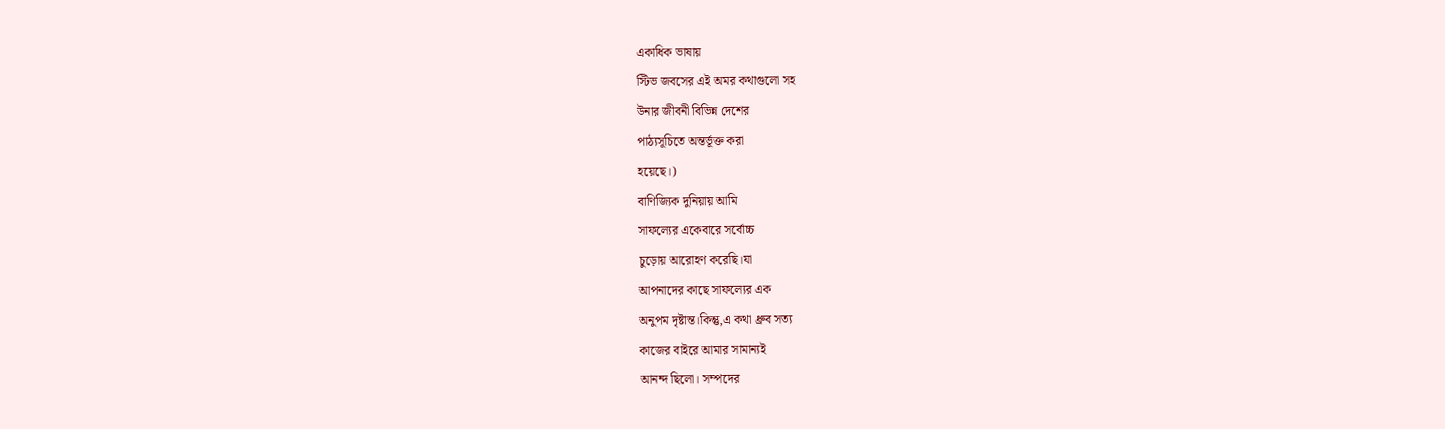একাধিক ভাষায়
স্টিভ জবসের এই অমর কথাগুলো সহ
উনার জীবনী বিভিন্ন দেশের
পাঠ্যসূচিতে অন্তর্ভূক্ত করা
হয়েছে।)
বাণিজ্যিক দুনিয়ায় আমি
সাফল্যের একেবারে সর্বোচ্চ
চুড়োয় আরোহণ করেছি।যা
আপনাদের কাছে সাফল্যের এক
অনুপম দৃষ্টান্ত।কিন্তু,এ কথা ধ্রুব সত্য
কাজের বাইরে আমার সামান্যই
আনন্দ ছিলো। সম্পদের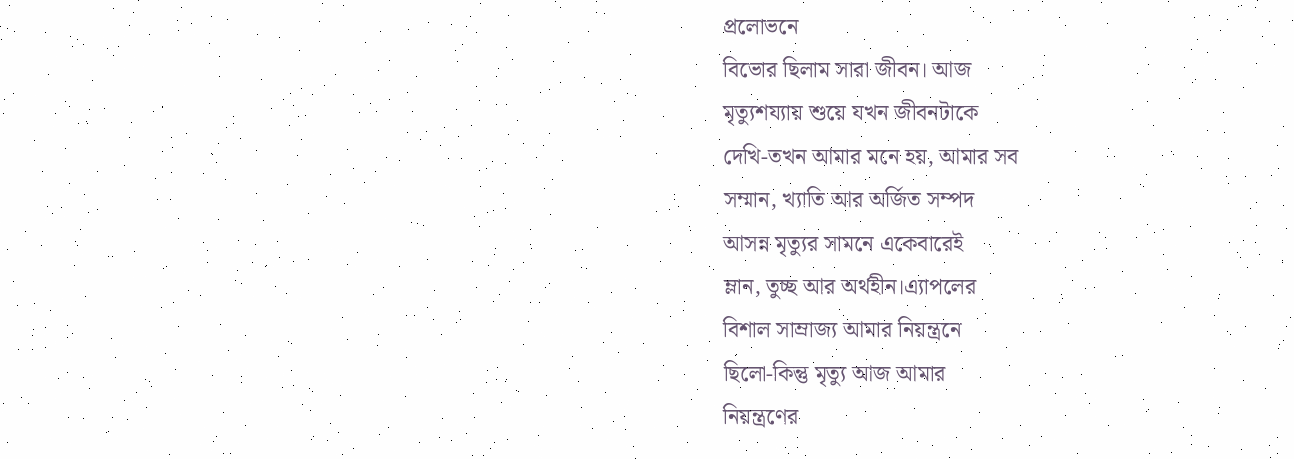প্রলোভনে
বিভোর ছিলাম সারা জীবন। আজ
মৃত্যুশয্যায় শুয়ে যখন জীবনটাকে
দেখি-তখন আমার মনে হয়, আমার সব
সম্মান, খ্যাতি আর অর্জিত সম্পদ
আসন্ন মৃত্যুর সামনে একেবারেই
ম্লান, তুচ্ছ আর অর্থহীন।এ্যাপলের
বিশাল সাম্রাজ্য আমার নিয়ন্ত্রনে
ছিলো-কিন্তু মৃত্যু আজ আমার
নিয়ন্ত্রণের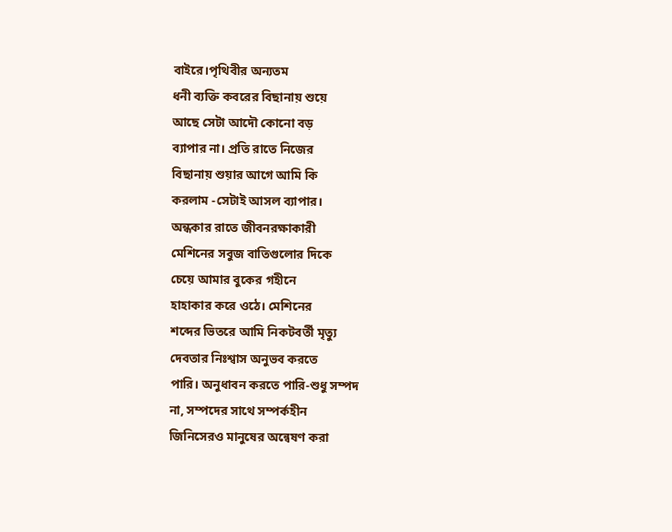বাইরে।পৃথিবীর অন্যতম
ধনী ব্যক্তি কবরের বিছানায় শুয়ে
আছে সেটা আদৌ কোনো বড়
ব্যাপার না। প্রতি রাতে নিজের
বিছানায় শুয়ার আগে আমি কি
করলাম -সেটাই আসল ব্যাপার।
অন্ধকার রাতে জীবনরক্ষাকারী
মেশিনের সবুজ বাতিগুলোর দিকে
চেয়ে আমার বুকের গহীনে
হাহাকার করে ওঠে। মেশিনের
শব্দের ভিতরে আমি নিকটবর্তী মৃত্যু
দেবতার নিঃশ্বাস অনুভব করতে
পারি। অনুধাবন করতে পারি-শুধু সম্পদ
না, সম্পদের সাথে সম্পর্কহীন
জিনিসেরও মানুষের অন্বেষণ করা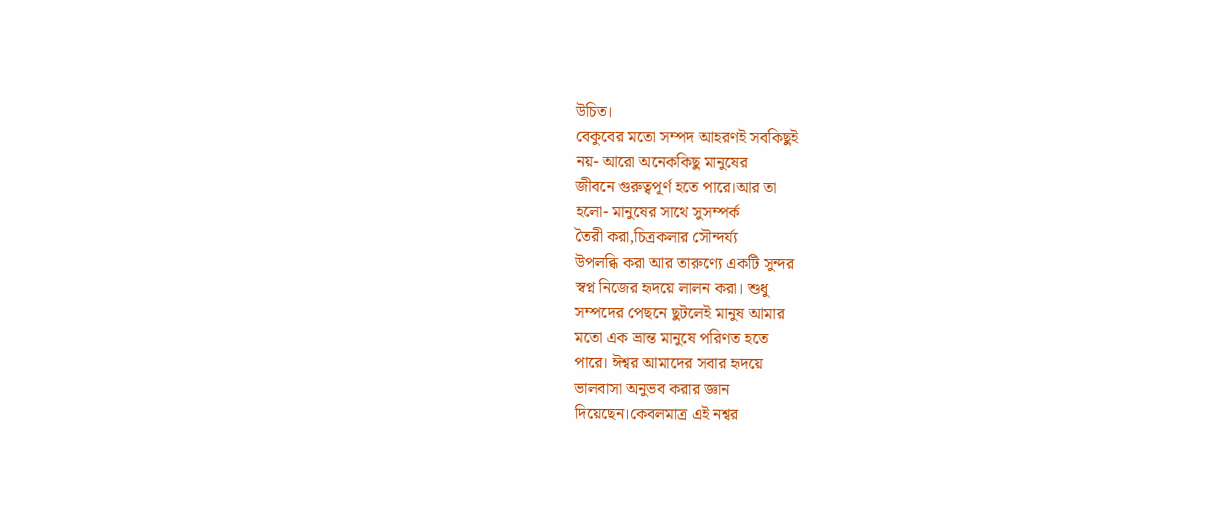উচিত।
বেকুবের মতো সম্পদ আহরণই সবকিছুই
নয়- আরো অনেককিছু মানুষের
জীবনে গুরুত্বপূর্ণ হতে পারে।আর তা
হলো- মানুষের সাথে সুসম্পর্ক
তৈরী করা,চিত্রকলার সৌন্দর্য্য
উপলব্ধি করা আর তারুণ্যে একটি সুন্দর
স্বপ্ন নিজের হৃদয়ে লালন করা। শুধু
সম্পদের পেছনে ছুটলেই মানুষ আমার
মতো এক ভ্রান্ত মানুষে পরিণত হতে
পারে। ঈশ্বর আমাদের সবার হৃদয়ে
ভালবাসা অনুভব করার জ্ঞান
দিয়েছেন।কেবলমাত্র এই নশ্বর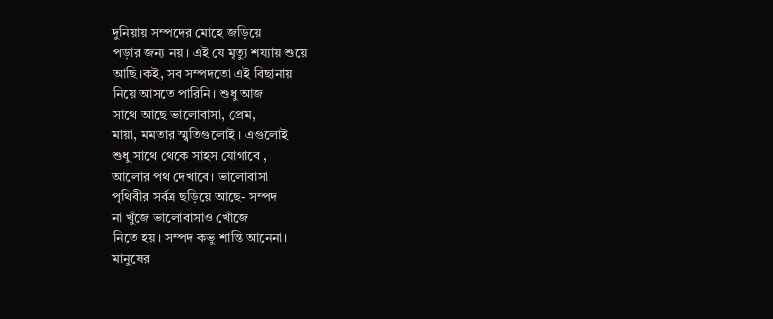দুনিয়ায় সম্পদের মোহে জড়িয়ে
পড়ার জন্য নয়। এই যে মৃত্যু শয্যায় শুয়ে
আছি।কই, সব সম্পদতো এই বিছানায়
নিয়ে আসতে পারিনি। শুধু আজ
সাথে আছে ভালোবাসা, প্রেম,
মায়া, মমতার স্ম্বতিগুলোই । এগুলোই
শুধু সাথে থেকে সাহস যোগাবে ,
আলোর পথ দেখাবে। ভালোবাসা
পৃথিবীর সর্বত্র ছড়িয়ে আছে- সম্পদ
না খুঁজে ভালোবাসাও খোঁজে
নিতে হয়। সম্পদ কভু শান্তি আনেনা।
মানুষের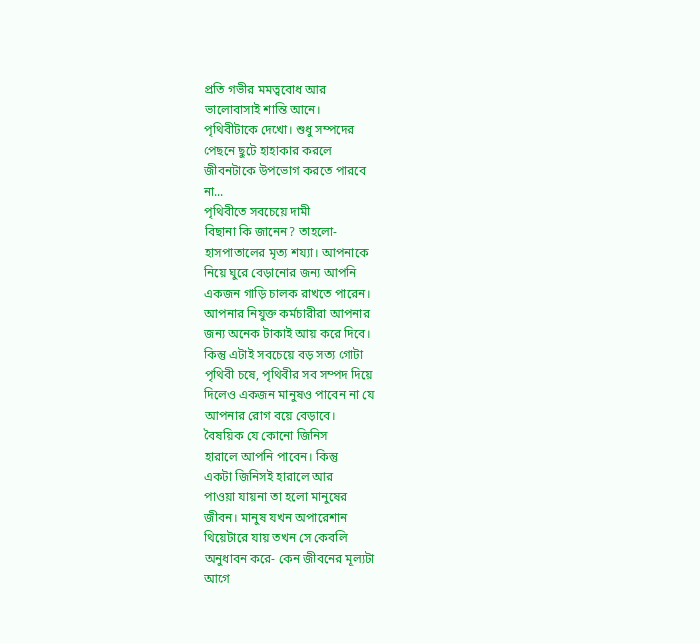প্রতি গভীর মমত্ববোধ আর
ভালোবাসাই শান্তি আনে।
পৃথিবীটাকে দেখো। শুধু সম্পদের
পেছনে ছুটে হাহাকার করলে
জীবনটাকে উপভোগ করতে পারবে
না...
পৃথিবীতে সবচেয়ে দামী
বিছানা কি জানেন? তাহলো-
হাসপাতালের মৃত্য শয্যা। আপনাকে
নিয়ে ঘুরে বেড়ানোর জন্য আপনি
একজন গাড়ি চালক রাখতে পারেন।
আপনার নিযুক্ত কর্মচারীরা আপনার
জন্য অনেক টাকাই আয় করে দিবে।
কিন্তু এটাই সবচেয়ে বড় সত্য গোটা
পৃথিবী চষে, পৃথিবীর সব সম্পদ দিয়ে
দিলেও একজন মানুষও পাবেন না যে
আপনার রোগ বয়ে বেড়াবে।
বৈষয়িক যে কোনো জিনিস
হারালে আপনি পাবেন। কিন্তু
একটা জিনিসই হারালে আর
পাওয়া যায়না তা হলো মানুষের
জীবন। মানুষ যখন অপারেশান
থিয়েটারে যায় তখন সে কেবলি
অনুধাবন করে- কেন জীবনের মূল্যটা
আগে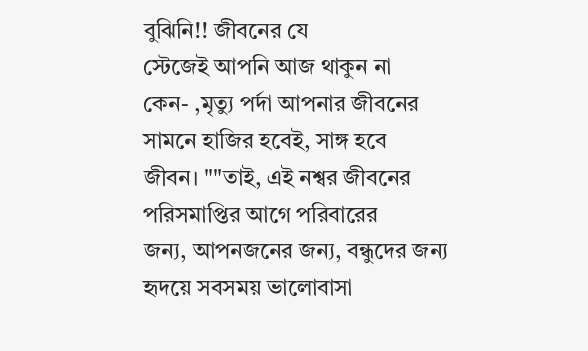বুঝিনি!! জীবনের যে
স্টেজেই আপনি আজ থাকুন না
কেন- ,মৃত্যু পর্দা আপনার জীবনের
সামনে হাজির হবেই, সাঙ্গ হবে
জীবন। ""তাই, এই নশ্বর জীবনের
পরিসমাপ্তির আগে পরিবারের
জন্য, আপনজনের জন্য, বন্ধুদের জন্য
হৃদয়ে সবসময় ভালোবাসা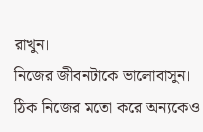রাখুন।
নিজের জীবনটাকে ভালোবাসুন।
ঠিক নিজের মতো করে অন্যকেও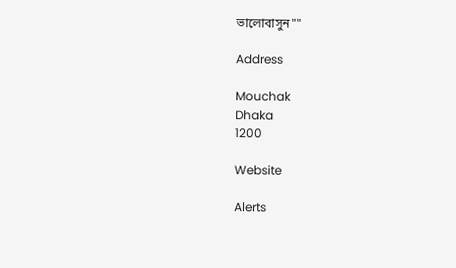ভালোবাসুন""

Address

Mouchak
Dhaka
1200

Website

Alerts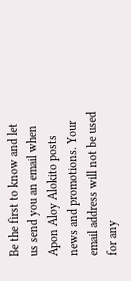Be the first to know and let us send you an email when Apon Aloy Alokito posts news and promotions. Your email address will not be used for any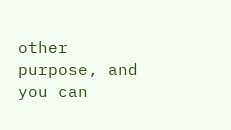other purpose, and you can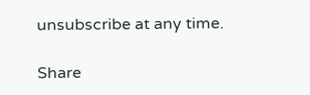unsubscribe at any time.

Share